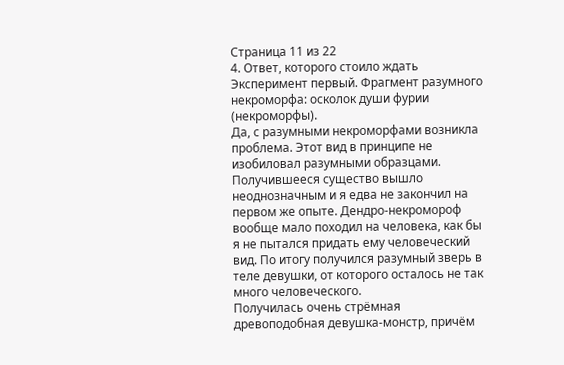Страница 11 из 22
4. Ответ, которого стоило ждать
Эксперимент первый. Фрагмент разумного некроморфа: осколок души фурии (некроморфы).
Да, с разумными некроморфами возникла проблема. Этот вид в принципе не изобиловал разумными образцами.
Получившееся существо вышло неоднозначным и я едва не закончил на первом же опыте. Дендро-некромороф вообще мало походил на человека, как бы я не пытался придать ему человеческий вид. По итогу получился разумный зверь в теле девушки, от которого осталось не так много человеческого.
Получилась очень стрёмная древоподобная девушка-монстр, причём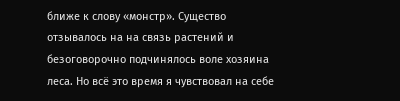ближе к слову «монстр». Существо отзывалось на на связь растений и безоговорочно подчинялось воле хозяина леса. Но всё это время я чувствовал на себе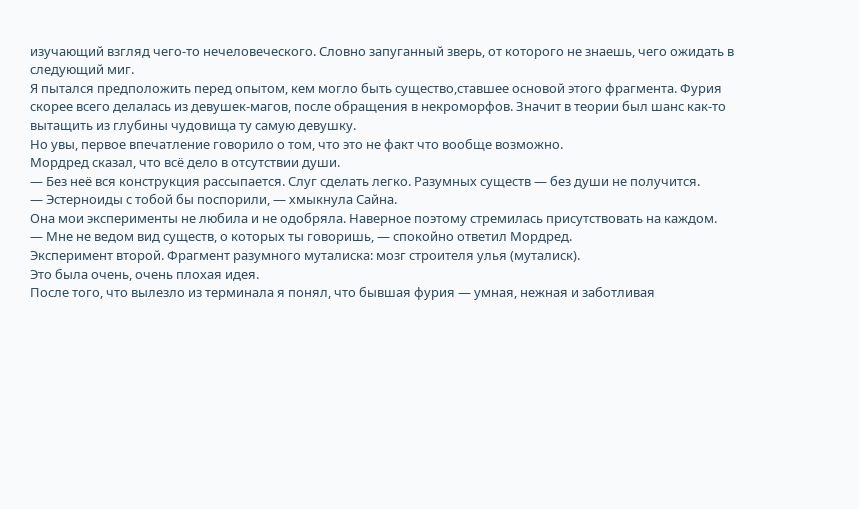изучающий взгляд чего-то нечеловеческого. Словно запуганный зверь, от которого не знаешь, чего ожидать в следующий миг.
Я пытался предположить перед опытом, кем могло быть существо,ставшее основой этого фрагмента. Фурия скорее всего делалась из девушек-магов, после обращения в некроморфов. Значит в теории был шанс как-то вытащить из глубины чудовища ту самую девушку.
Но увы, первое впечатление говорило о том, что это не факт что вообще возможно.
Мордред сказал, что всё дело в отсутствии души.
— Без неё вся конструкция рассыпается. Слуг сделать легко. Разумных существ — без души не получится.
— Эстерноиды с тобой бы поспорили, — хмыкнула Сайна.
Она мои эксперименты не любила и не одобряла. Наверное поэтому стремилась присутствовать на каждом.
— Мне не ведом вид существ, о которых ты говоришь, — спокойно ответил Мордред.
Эксперимент второй. Фрагмент разумного муталиска: мозг строителя улья (муталиск).
Это была очень, очень плохая идея.
После того, что вылезло из терминала я понял, что бывшая фурия — умная, нежная и заботливая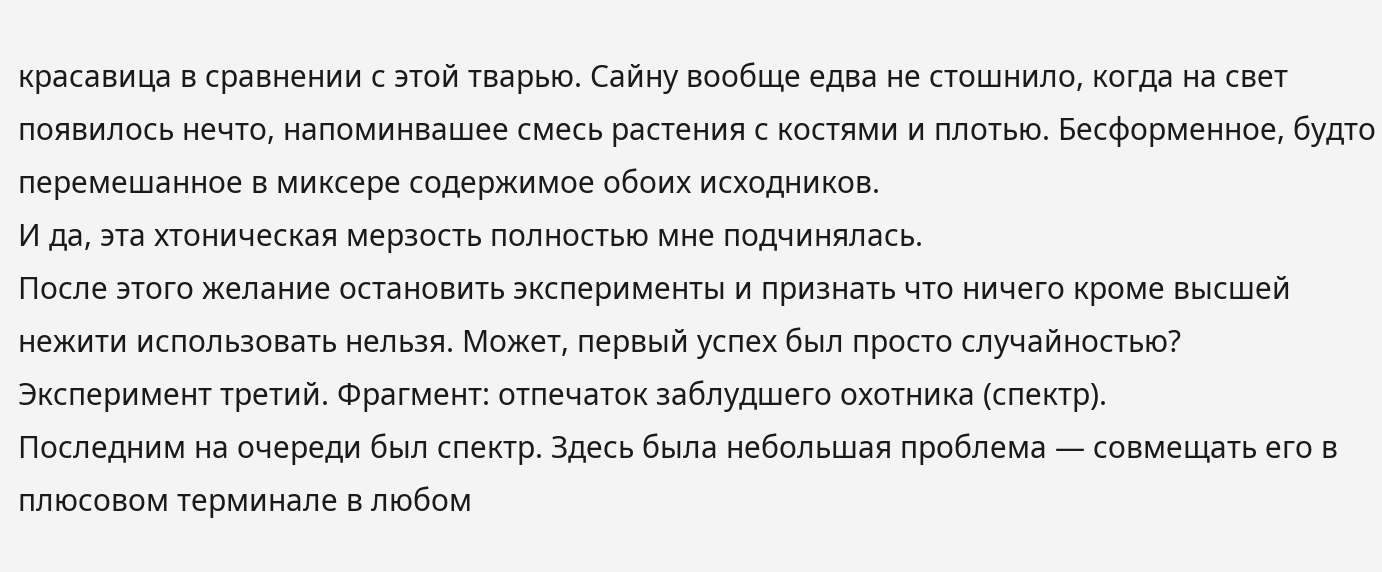красавица в сравнении с этой тварью. Сайну вообще едва не стошнило, когда на свет появилось нечто, напоминвашее смесь растения с костями и плотью. Бесформенное, будто перемешанное в миксере содержимое обоих исходников.
И да, эта хтоническая мерзость полностью мне подчинялась.
После этого желание остановить эксперименты и признать что ничего кроме высшей нежити использовать нельзя. Может, первый успех был просто случайностью?
Эксперимент третий. Фрагмент: отпечаток заблудшего охотника (спектр).
Последним на очереди был спектр. Здесь была небольшая проблема — совмещать его в плюсовом терминале в любом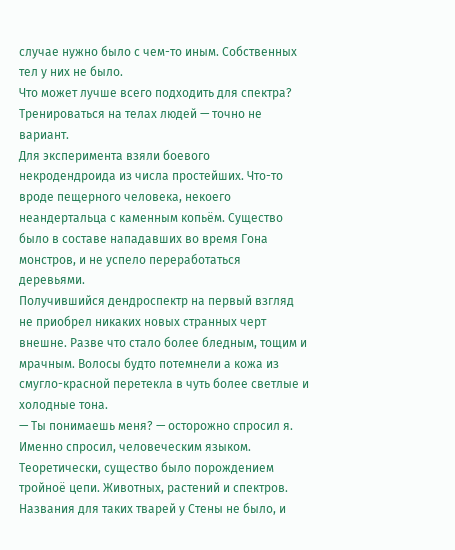случае нужно было с чем-то иным. Собственных тел у них не было.
Что может лучше всего подходить для спектра? Тренироваться на телах людей — точно не вариант.
Для эксперимента взяли боевого некродендроида из числа простейших. Что-то вроде пещерного человека, некоего неандертальца с каменным копьём. Существо было в составе нападавших во время Гона монстров, и не успело переработаться деревьями.
Получившийся дендроспектр на первый взгляд не приобрел никаких новых странных черт внешне. Разве что стало более бледным, тощим и мрачным. Волосы будто потемнели а кожа из смугло-красной перетекла в чуть более светлые и холодные тона.
— Ты понимаешь меня? — осторожно спросил я. Именно спросил, человеческим языком.
Теоретически, существо было порождением тройноё цепи. Животных, растений и спектров. Названия для таких тварей у Стены не было, и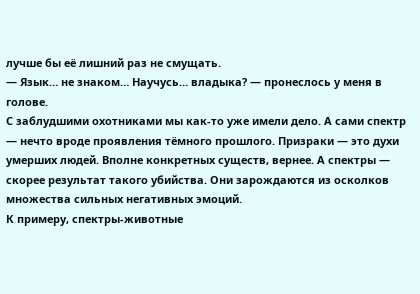лучше бы её лишний раз не смущать.
— Язык… не знаком… Научусь… владыка? — пронеслось у меня в голове.
С заблудшими охотниками мы как-то уже имели дело. А сами спектр — нечто вроде проявления тёмного прошлого. Призраки — это духи умерших людей. Вполне конкретных существ, вернее. А спектры — скорее результат такого убийства. Они зарождаются из осколков множества сильных негативных эмоций.
К примеру, спектры-животные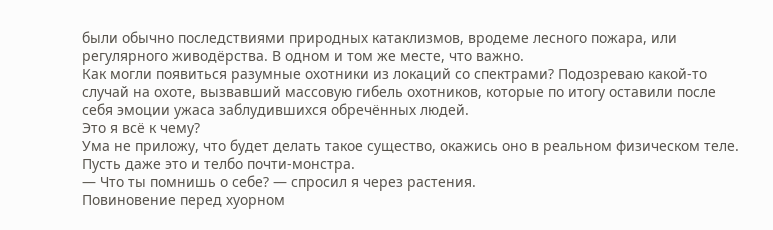были обычно последствиями природных катаклизмов, вродеме лесного пожара, или регулярного живодёрства. В одном и том же месте, что важно.
Как могли появиться разумные охотники из локаций со спектрами? Подозреваю какой-то случай на охоте, вызвавший массовую гибель охотников, которые по итогу оставили после себя эмоции ужаса заблудившихся обречённых людей.
Это я всё к чему?
Ума не приложу, что будет делать такое существо, окажись оно в реальном физическом теле. Пусть даже это и телбо почти-монстра.
— Что ты помнишь о себе? — спросил я через растения.
Повиновение перед хуорном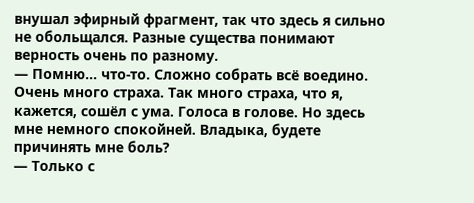внушал эфирный фрагмент, так что здесь я сильно не обольщался. Разные существа понимают верность очень по разному.
— Помню… что-то. Сложно собрать всё воедино. Очень много страха. Так много страха, что я, кажется, сошёл с ума. Голоса в голове. Но здесь мне немного спокойней. Владыка, будете причинять мне боль?
— Только с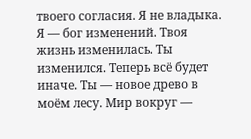твоего согласия. Я не владыка. Я — бог изменений. Твоя жизнь изменилась. Ты изменился. Теперь всё будет иначе. Ты — новое древо в моём лесу. Мир вокруг —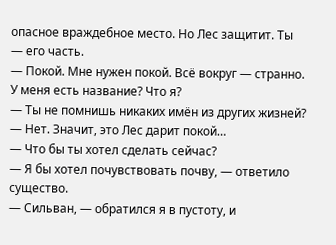опасное враждебное место. Но Лес защитит. Ты — его часть.
— Покой. Мне нужен покой. Всё вокруг — странно. У меня есть название? Что я?
— Ты не помнишь никаких имён из других жизней?
— Нет. Значит, это Лес дарит покой…
— Что бы ты хотел сделать сейчас?
— Я бы хотел почувствовать почву, — ответило существо.
— Сильван, — обратился я в пустоту, и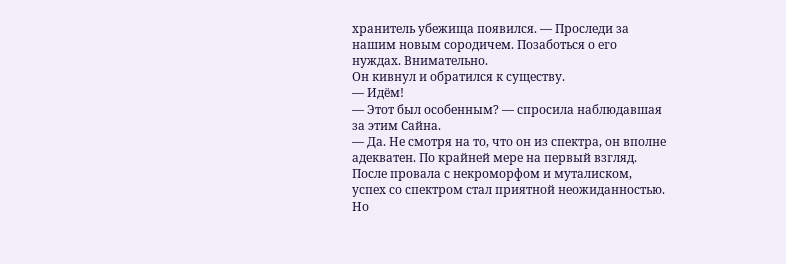хранитель убежища появился. — Проследи за нашим новым сородичем. Позаботься о его нуждах. Внимательно.
Он кивнул и обратился к существу.
— Идём!
— Этот был особенным? — спросила наблюдавшая за этим Сайна.
— Да. Не смотря на то, что он из спектра, он вполне адекватен. По крайней мере на первый взгляд.
После провала с некроморфом и муталиском, успех со спектром стал приятной неожиданностью. Но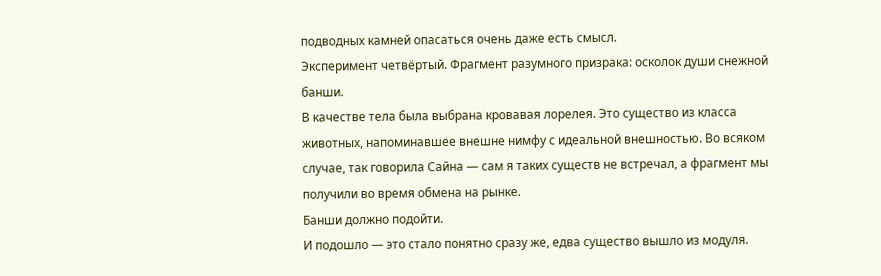подводных камней опасаться очень даже есть смысл.
Эксперимент четвёртый. Фрагмент разумного призрака: осколок души снежной банши.
В качестве тела была выбрана кровавая лорелея. Это существо из класса животных, напоминавшее внешне нимфу с идеальной внешностью. Во всяком случае, так говорила Сайна — сам я таких существ не встречал, а фрагмент мы получили во время обмена на рынке.
Банши должно подойти.
И подошло — это стало понятно сразу же, едва существо вышло из модуля.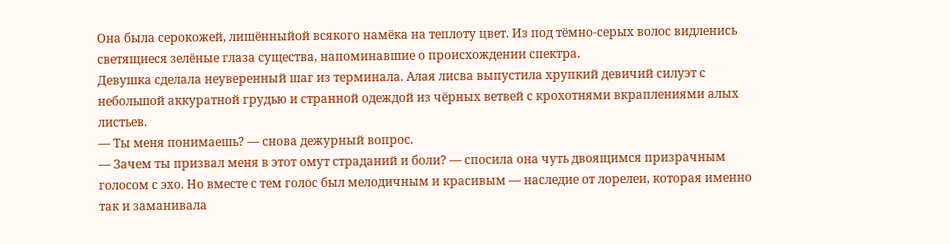Она была серокожей, лишённыйой всякого намёка на теплоту цвет. Из под тёмно-серых волос видленись светящиеся зелёные глаза существа, напоминавшие о происхождении спектра.
Девушка сделала неуверенный шаг из терминала. Алая лисва выпустила хрупкий девичий силуэт с небольшой аккуратной грудью и странной одеждой из чёрных ветвей с крохотнями вкраплениями алых листьев.
— Ты меня понимаешь? — снова дежурный вопрос.
— Зачем ты призвал меня в этот омут страданий и боли? — спосила она чуть двоящимся призрачным голосом с эхо. Но вместе с тем голос был мелодичным и красивым — наследие от лорелеи, которая именно так и заманивала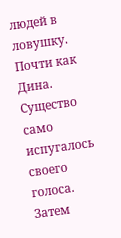людей в ловушку. Почти как Дина.
Существо само испугалось своего голоса.
Затем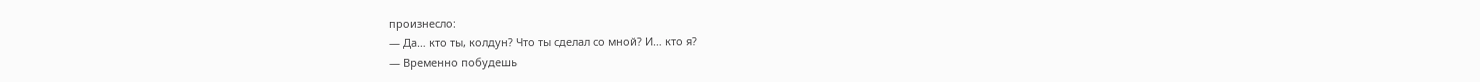произнесло:
— Да… кто ты, колдун? Что ты сделал со мной? И… кто я?
— Временно побудешь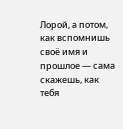Лорой, а потом, как вспомнишь своё имя и прошлое — сама скажешь, как тебя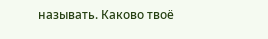называть. Каково твоё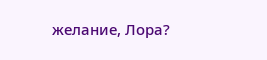желание, Лора?